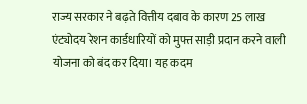राज्य सरकार ने बढ़ते वित्तीय दबाव के कारण 25 लाख एंट्योदय रेशन कार्डधारियों को मुफ्त साड़ी प्रदान करने वाली योजना को बंद कर दिया। यह कदम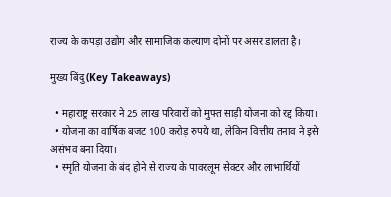राज्य के कपड़ा उद्योग और सामाजिक कल्याण दोनों पर असर डालता है।

मुख्य बिंदु (Key Takeaways)

  • महाराष्ट्र सरकार ने 25 लाख परिवारों को मुफ्त साड़ी योजना को रद्द किया।
  • योजना का वार्षिक बजट 100 करोड़ रुपये था, लेकिन वित्तीय तनाव ने इसे असंभव बना दिया।
  • स्मृति योजना के बंद होने से राज्य के पावरलूम सेक्टर और लाभार्थियों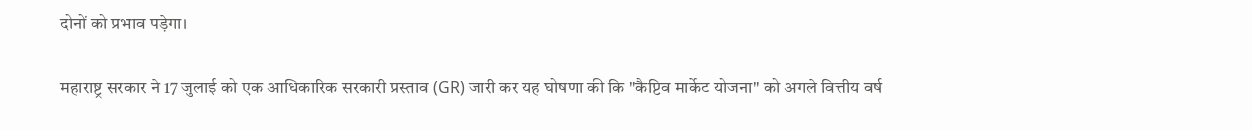दोनों को प्रभाव पड़ेगा।

महाराष्ट्र सरकार ने 17 जुलाई को एक आधिकारिक सरकारी प्रस्ताव (GR) जारी कर यह घोषणा की कि "कैप्टिव मार्केट योजना" को अगले वित्तीय वर्ष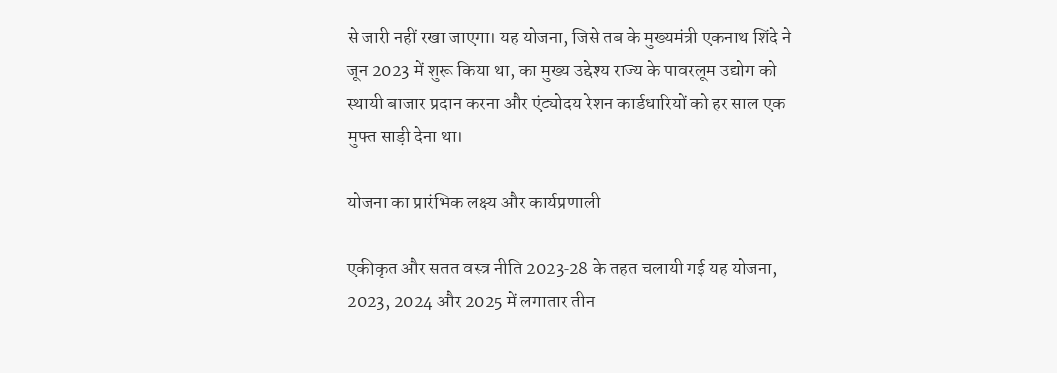से जारी नहीं रखा जाएगा। यह योजना, जिसे तब के मुख्यमंत्री एकनाथ शिंदे ने जून 2023 में शुरू किया था, का मुख्य उद्देश्य राज्य के पावरलूम उद्योग को स्थायी बाजार प्रदान करना और एंट्योदय रेशन कार्डधारियों को हर साल एक मुफ्त साड़ी देना था।

योजना का प्रारंभिक लक्ष्य और कार्यप्रणाली

एकीकृत और सतत वस्त्र नीति 2023‑28 के तहत चलायी गई यह योजना, 2023, 2024 और 2025 में लगातार तीन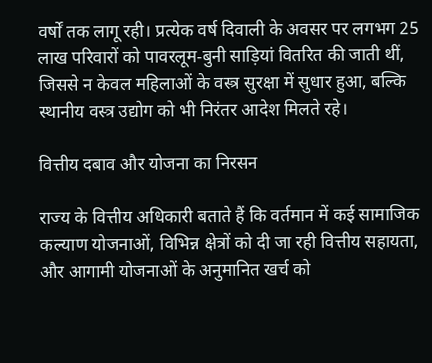वर्षों तक लागू रही। प्रत्येक वर्ष दिवाली के अवसर पर लगभग 25 लाख परिवारों को पावरलूम‑बुनी साड़ियां वितरित की जाती थीं, जिससे न केवल महिलाओं के वस्त्र सुरक्षा में सुधार हुआ, बल्कि स्थानीय वस्त्र उद्योग को भी निरंतर आदेश मिलते रहे।

वित्तीय दबाव और योजना का निरसन

राज्य के वित्तीय अधिकारी बताते हैं कि वर्तमान में कई सामाजिक कल्याण योजनाओं, विभिन्न क्षेत्रों को दी जा रही वित्तीय सहायता, और आगामी योजनाओं के अनुमानित खर्च को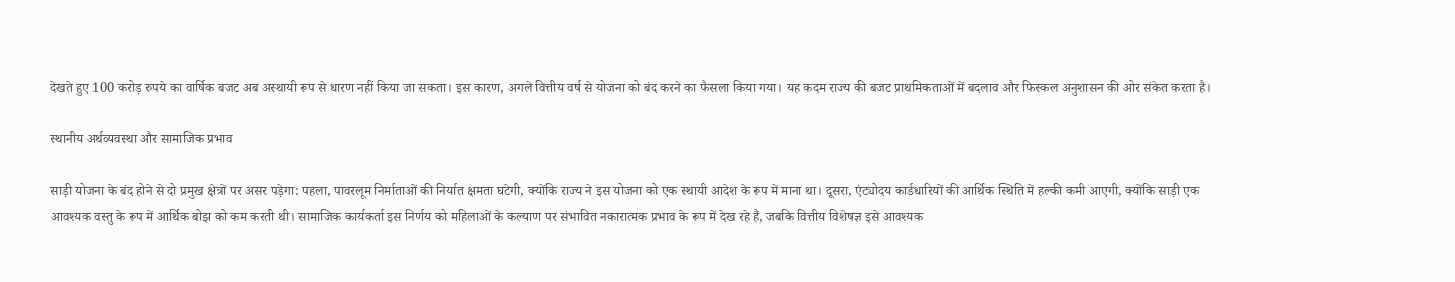देखते हुए 100 करोड़ रुपये का वार्षिक बजट अब अस्थायी रूप से धारण नहीं किया जा सकता। इस कारण, अगले वित्तीय वर्ष से योजना को बंद करने का फैसला किया गया। यह कदम राज्य की बजट प्राथमिकताओं में बदलाव और फिस्कल अनुशासन की ओर संकेत करता है।

स्थानीय अर्थव्यवस्था और सामाजिक प्रभाव

साड़ी योजना के बंद होने से दो प्रमुख क्षेत्रों पर असर पड़ेगा: पहला, पावरलूम निर्माताओं की निर्यात क्षमता घटेगी, क्योंकि राज्य ने इस योजना को एक स्थायी आदेश के रूप में माना था। दूसरा, एंट्योदय कार्डधारियों की आर्थिक स्थिति में हल्की कमी आएगी, क्योंकि साड़ी एक आवश्यक वस्तु के रूप में आर्थिक बोझ को कम करती थी। सामाजिक कार्यकर्ता इस निर्णय को महिलाओं के कल्याण पर संभावित नकारात्मक प्रभाव के रूप में देख रहे हैं, जबकि वित्तीय विशेषज्ञ इसे आवश्यक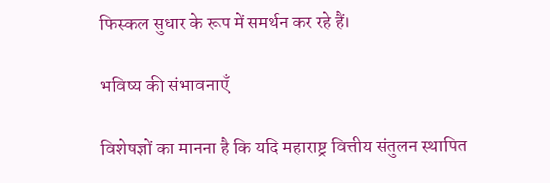फिस्कल सुधार के रूप में समर्थन कर रहे हैं।

भविष्य की संभावनाएँ

विशेषज्ञों का मानना है कि यदि महाराष्ट्र वित्तीय संतुलन स्थापित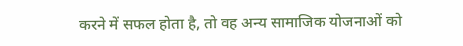करने में सफल होता है, तो वह अन्य सामाजिक योजनाओं को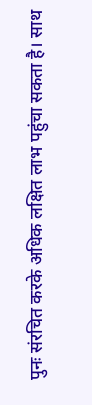पुनः संरचित करके अधिक लक्षित लाभ पहुंचा सकता है। साथ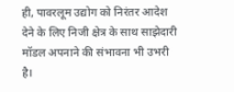ही, पावरलूम उद्योग को निरंतर आदेश देने के लिए निजी क्षेत्र के साथ साझेदारी मॉडल अपनाने की संभावना भी उभरी है।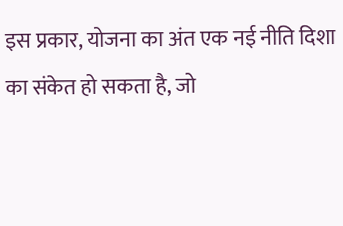इस प्रकार, योजना का अंत एक नई नीति दिशा का संकेत हो सकता है, जो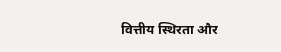वित्तीय स्थिरता और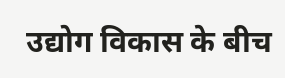उद्योग विकास के बीच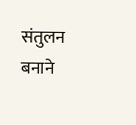संतुलन बनाने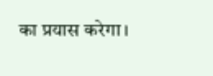का प्रयास करेगा।